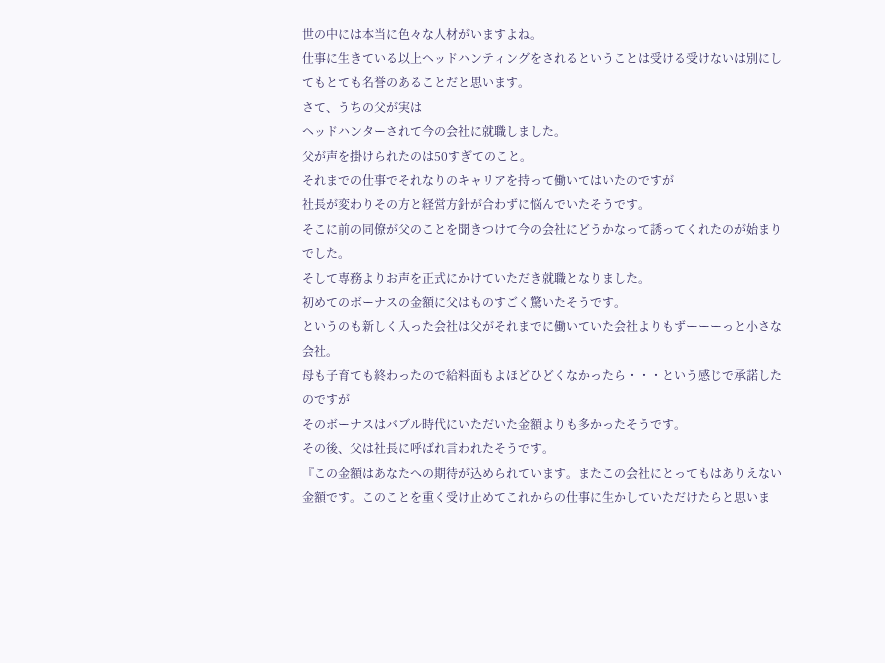世の中には本当に色々な人材がいますよね。
仕事に生きている以上ヘッドハンティングをされるということは受ける受けないは別にしてもとても名誉のあることだと思います。
さて、うちの父が実は
ヘッドハンターされて今の会社に就職しました。
父が声を掛けられたのは50すぎてのこと。
それまでの仕事でそれなりのキャリアを持って働いてはいたのですが
社長が変わりその方と経営方針が合わずに悩んでいたそうです。
そこに前の同僚が父のことを聞きつけて今の会社にどうかなって誘ってくれたのが始まりでした。
そして専務よりお声を正式にかけていただき就職となりました。
初めてのボーナスの金額に父はものすごく驚いたそうです。
というのも新しく入った会社は父がそれまでに働いていた会社よりもずーーーっと小さな会社。
母も子育ても終わったので給料面もよほどひどくなかったら・・・という感じで承諾したのですが
そのボーナスはバブル時代にいただいた金額よりも多かったそうです。
その後、父は社長に呼ばれ言われたそうです。
『この金額はあなたへの期待が込められています。またこの会社にとってもはありえない金額です。このことを重く受け止めてこれからの仕事に生かしていただけたらと思いま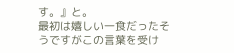す。』と。
最初は嬉しい一食だったそうですがこの言葉を受け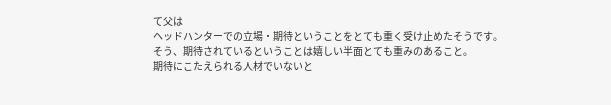て父は
ヘッドハンターでの立場・期待ということをとても重く受け止めたそうです。
そう、期待されているということは嬉しい半面とても重みのあること。
期待にこたえられる人材でいないと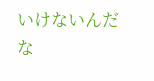いけないんだな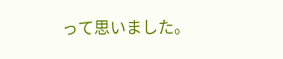って思いました。